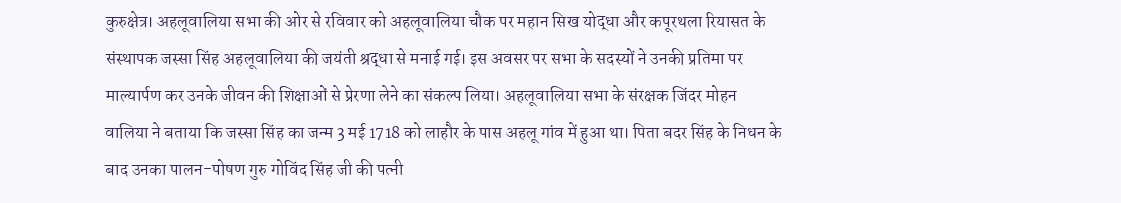कुरुक्षेत्र। अहलूवालिया सभा की ओर से रविवार को अहलूवालिया चौक पर महान सिख योद्धा और कपूरथला रियासत के संस्थापक जस्सा सिंह अहलूवालिया की जयंती श्रद्धा से मनाई गई। इस अवसर पर सभा के सदस्यों ने उनकी प्रतिमा पर माल्यार्पण कर उनके जीवन की शिक्षाओं से प्रेरणा लेने का संकल्प लिया। अहलूवालिया सभा के संरक्षक जिंदर मोहन वालिया ने बताया कि जस्सा सिंह का जन्म 3 मई 1718 को लाहौर के पास अहलू गांव में हुआ था। पिता बदर सिंह के निधन के बाद उनका पालन-पोषण गुरु गोविंद सिंह जी की पत्नी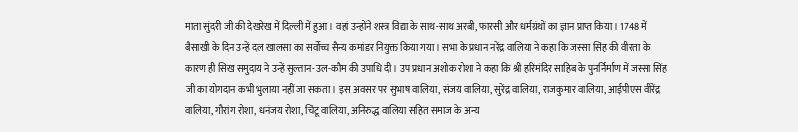माता सुंदरी जी की देखरेख में दिल्ली में हुआ। वहां उन्होंने शस्त्र विद्या के साथ-साथ अरबी, फारसी और धर्मग्रंथों का ज्ञान प्राप्त किया। 1748 में बैसाखी के दिन उन्हें दल खालसा का सर्वोच्च सैन्य कमांडर नियुक्त किया गया। सभा के प्रधान नरेंद्र वालिया ने कहा कि जस्सा सिंह की वीरता के कारण ही सिख समुदाय ने उन्हें सुल्तान-उल-कौम की उपाधि दी। उप प्रधान अशोक रोशा ने कहा कि श्री हरिमंदिर साहिब के पुनर्निर्माण में जस्सा सिंह जी का योगदान कभी भुलाया नहीं जा सकता। इस अवसर पर सुभाष वालिया, संजय वालिया, सुरेंद्र वालिया, राजकुमार वालिया, आईपीएस वीरेंद्र वालिया, गौरांग रोशा, धनंजय रोशा, चिंटू वालिया, अनिरुद्ध वालिया सहित समाज के अन्य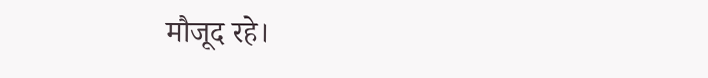मौजूद रहे।